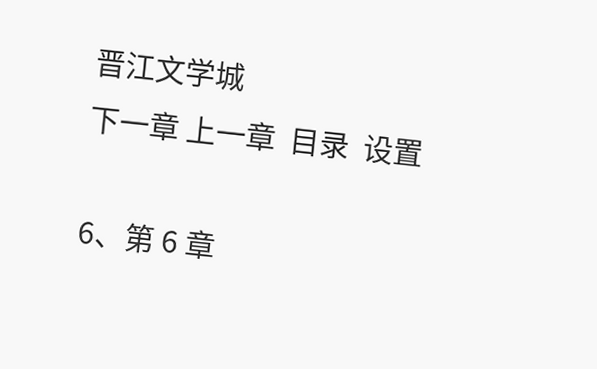晋江文学城
下一章 上一章  目录  设置

6、第 6 章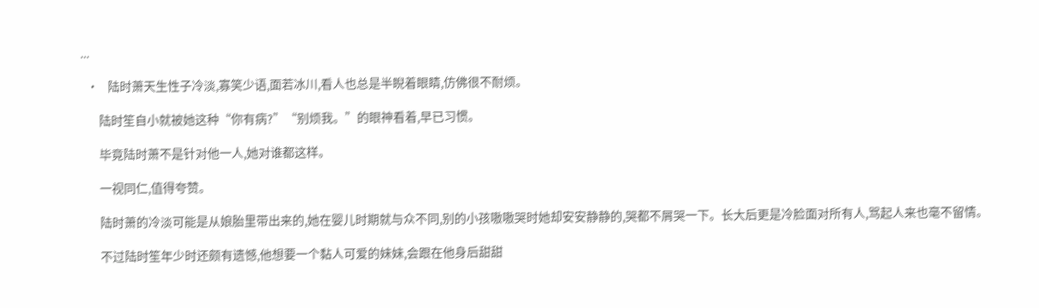...

  •   陆时萧天生性子冷淡,寡笑少语,面若冰川,看人也总是半睨着眼睛,仿佛很不耐烦。

      陆时笙自小就被她这种“你有病?”“别烦我。”的眼神看着,早已习惯。

      毕竟陆时萧不是针对他一人,她对谁都这样。

      一视同仁,值得夸赞。

      陆时萧的冷淡可能是从娘胎里带出来的,她在婴儿时期就与众不同,别的小孩嗷嗷哭时她却安安静静的,哭都不屑哭一下。长大后更是冷脸面对所有人,骂起人来也毫不留情。

      不过陆时笙年少时还颇有遗憾,他想要一个黏人可爱的妹妹,会跟在他身后甜甜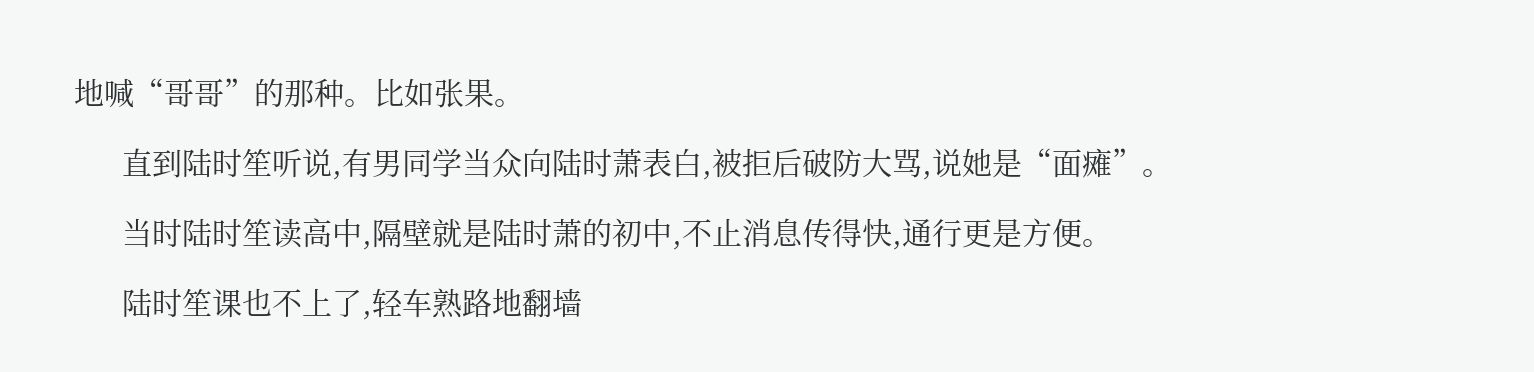地喊“哥哥”的那种。比如张果。

      直到陆时笙听说,有男同学当众向陆时萧表白,被拒后破防大骂,说她是“面瘫”。

      当时陆时笙读高中,隔壁就是陆时萧的初中,不止消息传得快,通行更是方便。

      陆时笙课也不上了,轻车熟路地翻墙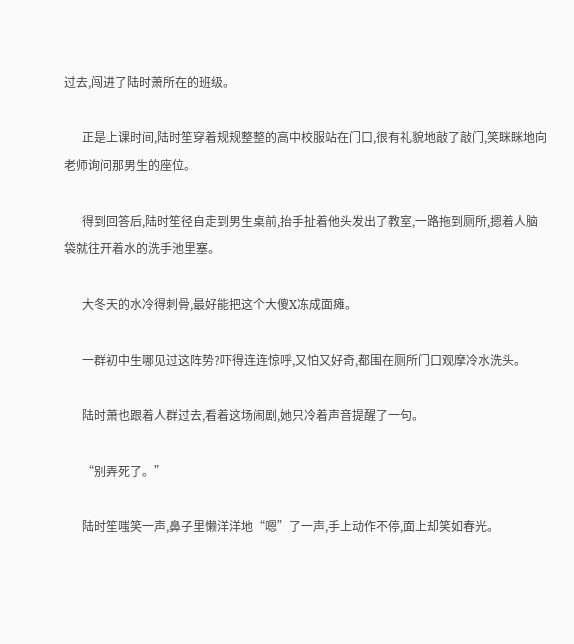过去,闯进了陆时萧所在的班级。

      正是上课时间,陆时笙穿着规规整整的高中校服站在门口,很有礼貌地敲了敲门,笑眯眯地向老师询问那男生的座位。

      得到回答后,陆时笙径自走到男生桌前,抬手扯着他头发出了教室,一路拖到厕所,摁着人脑袋就往开着水的洗手池里塞。

      大冬天的水冷得刺骨,最好能把这个大傻X冻成面瘫。

      一群初中生哪见过这阵势?吓得连连惊呼,又怕又好奇,都围在厕所门口观摩冷水洗头。

      陆时萧也跟着人群过去,看着这场闹剧,她只冷着声音提醒了一句。

      “别弄死了。”

      陆时笙嗤笑一声,鼻子里懒洋洋地“嗯”了一声,手上动作不停,面上却笑如春光。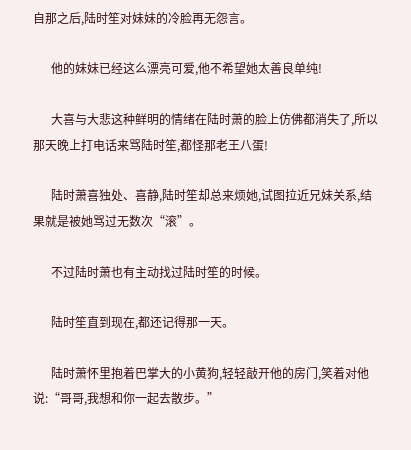自那之后,陆时笙对妹妹的冷脸再无怨言。

      他的妹妹已经这么漂亮可爱,他不希望她太善良单纯!

      大喜与大悲这种鲜明的情绪在陆时萧的脸上仿佛都消失了,所以那天晚上打电话来骂陆时笙,都怪那老王八蛋!

      陆时萧喜独处、喜静,陆时笙却总来烦她,试图拉近兄妹关系,结果就是被她骂过无数次“滚”。

      不过陆时萧也有主动找过陆时笙的时候。

      陆时笙直到现在,都还记得那一天。

      陆时萧怀里抱着巴掌大的小黄狗,轻轻敲开他的房门,笑着对他说:“哥哥,我想和你一起去散步。”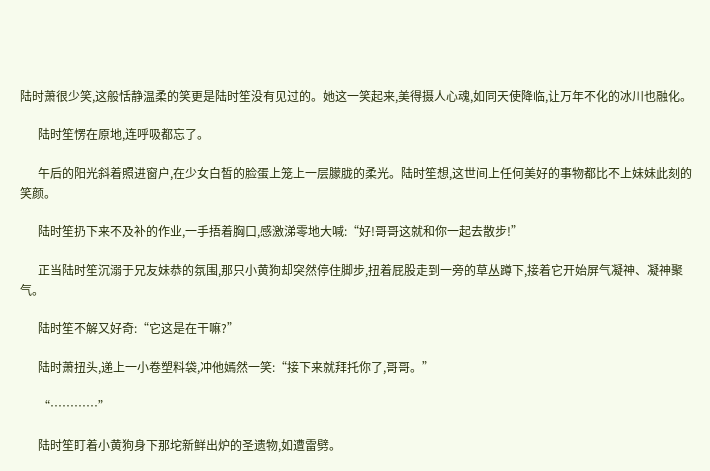陆时萧很少笑,这般恬静温柔的笑更是陆时笙没有见过的。她这一笑起来,美得摄人心魂,如同天使降临,让万年不化的冰川也融化。

      陆时笙愣在原地,连呼吸都忘了。

      午后的阳光斜着照进窗户,在少女白皙的脸蛋上笼上一层朦胧的柔光。陆时笙想,这世间上任何美好的事物都比不上妹妹此刻的笑颜。

      陆时笙扔下来不及补的作业,一手捂着胸口,感激涕零地大喊:“好!哥哥这就和你一起去散步!”

      正当陆时笙沉溺于兄友妹恭的氛围,那只小黄狗却突然停住脚步,扭着屁股走到一旁的草丛蹲下,接着它开始屏气凝神、凝神聚气。

      陆时笙不解又好奇:“它这是在干嘛?”

      陆时萧扭头,递上一小卷塑料袋,冲他嫣然一笑:“接下来就拜托你了,哥哥。”

      “…………”

      陆时笙盯着小黄狗身下那坨新鲜出炉的圣遗物,如遭雷劈。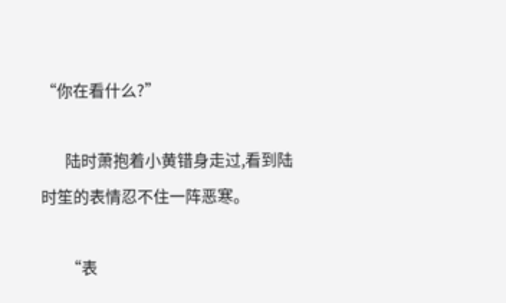“你在看什么?”

      陆时萧抱着小黄错身走过,看到陆时笙的表情忍不住一阵恶寒。

      “表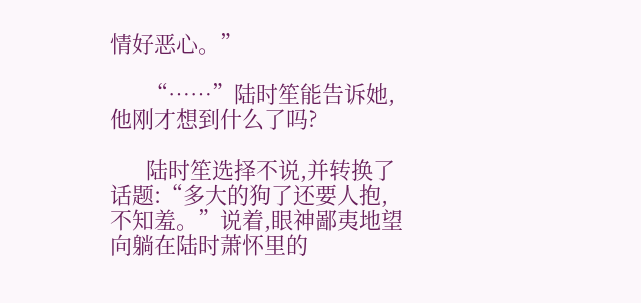情好恶心。”

      “……”陆时笙能告诉她,他刚才想到什么了吗?

      陆时笙选择不说,并转换了话题:“多大的狗了还要人抱,不知羞。”说着,眼神鄙夷地望向躺在陆时萧怀里的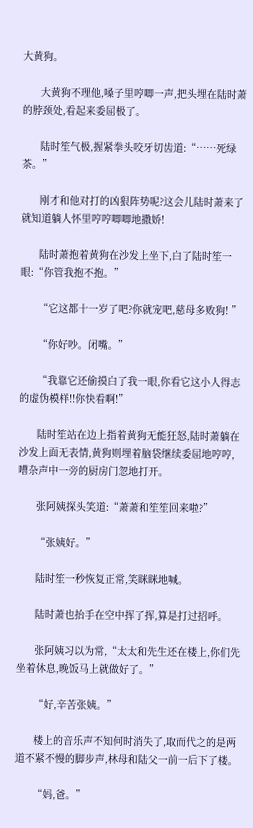大黄狗。

      大黄狗不理他,嗓子里哼唧一声,把头埋在陆时萧的脖颈处,看起来委屈极了。

      陆时笙气极,握紧拳头咬牙切齿道:“……死绿茶。”

      刚才和他对打的凶狠阵势呢?这会儿陆时萧来了就知道躺人怀里哼哼唧唧地撒娇!

      陆时萧抱着黄狗在沙发上坐下,白了陆时笙一眼:“你管我抱不抱。”

      “它这都十一岁了吧?你就宠吧,慈母多败狗! ”

      “你好吵。闭嘴。”

      “我靠它还偷摸白了我一眼,你看它这小人得志的虚伪模样!!你快看啊!”

      陆时笙站在边上指着黄狗无能狂怒,陆时萧躺在沙发上面无表情,黄狗则埋着脑袋继续委屈地哼哼,嘈杂声中一旁的厨房门忽地打开。

      张阿姨探头笑道:“萧萧和笙笙回来啦?”

      “张姨好。”

      陆时笙一秒恢复正常,笑眯眯地喊。

      陆时萧也抬手在空中挥了挥,算是打过招呼。

      张阿姨习以为常,“太太和先生还在楼上,你们先坐着休息,晚饭马上就做好了。”

      “好,辛苦张姨。”

      楼上的音乐声不知何时消失了,取而代之的是两道不紧不慢的脚步声,林母和陆父一前一后下了楼。

      “妈,爸。”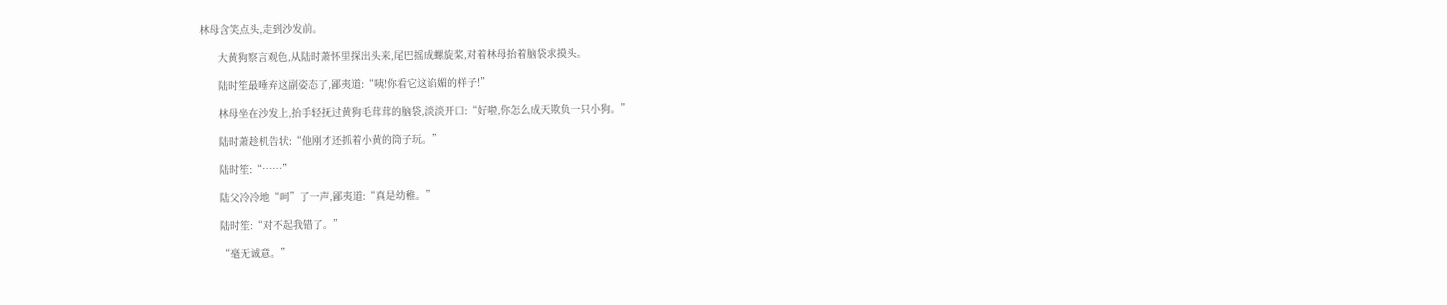林母含笑点头,走到沙发前。

      大黄狗察言观色,从陆时萧怀里探出头来,尾巴摇成螺旋桨,对着林母抬着脑袋求摸头。

      陆时笙最唾弃这副姿态了,鄙夷道:“咦!你看它这谄媚的样子!”

      林母坐在沙发上,抬手轻抚过黄狗毛茸茸的脑袋,淡淡开口:“好啦,你怎么成天欺负一只小狗。”

      陆时萧趁机告状:“他刚才还抓着小黄的筒子玩。”

      陆时笙:“……”

      陆父冷冷地“呵”了一声,鄙夷道:“真是幼稚。”

      陆时笙:“对不起我错了。”

      “毫无诚意。”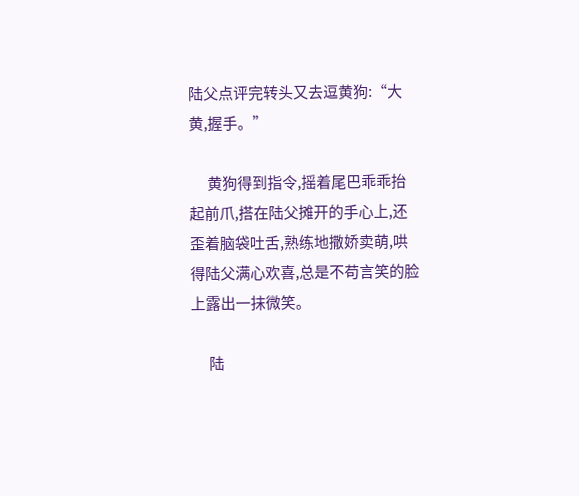陆父点评完转头又去逗黄狗:“大黄,握手。”

      黄狗得到指令,摇着尾巴乖乖抬起前爪,搭在陆父摊开的手心上,还歪着脑袋吐舌,熟练地撒娇卖萌,哄得陆父满心欢喜,总是不苟言笑的脸上露出一抹微笑。

      陆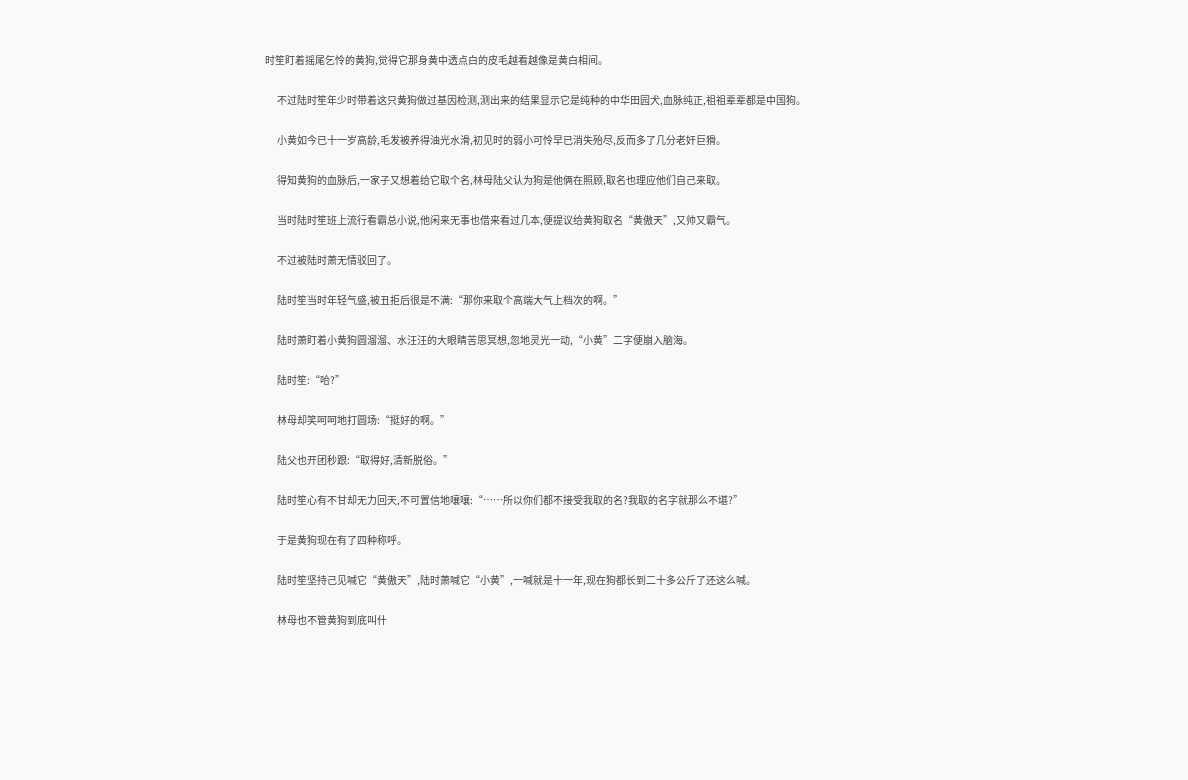时笙盯着摇尾乞怜的黄狗,觉得它那身黄中透点白的皮毛越看越像是黄白相间。

      不过陆时笙年少时带着这只黄狗做过基因检测,测出来的结果显示它是纯种的中华田园犬,血脉纯正,祖祖辈辈都是中国狗。

      小黄如今已十一岁高龄,毛发被养得油光水滑,初见时的弱小可怜早已消失殆尽,反而多了几分老奸巨猾。

      得知黄狗的血脉后,一家子又想着给它取个名,林母陆父认为狗是他俩在照顾,取名也理应他们自己来取。

      当时陆时笙班上流行看霸总小说,他闲来无事也借来看过几本,便提议给黄狗取名“黄傲天”,又帅又霸气。

      不过被陆时萧无情驳回了。

      陆时笙当时年轻气盛,被丑拒后很是不满:“那你来取个高端大气上档次的啊。”

      陆时萧盯着小黄狗圆溜溜、水汪汪的大眼睛苦思冥想,忽地灵光一动,“小黄”二字便崩入脑海。

      陆时笙:“哈?”

      林母却笑呵呵地打圆场:“挺好的啊。”

      陆父也开团秒跟:“取得好,清新脱俗。”

      陆时笙心有不甘却无力回天,不可置信地嚷嚷:“……所以你们都不接受我取的名?我取的名字就那么不堪?”

      于是黄狗现在有了四种称呼。

      陆时笙坚持己见喊它“黄傲天”,陆时萧喊它“小黄”,一喊就是十一年,现在狗都长到二十多公斤了还这么喊。

      林母也不管黄狗到底叫什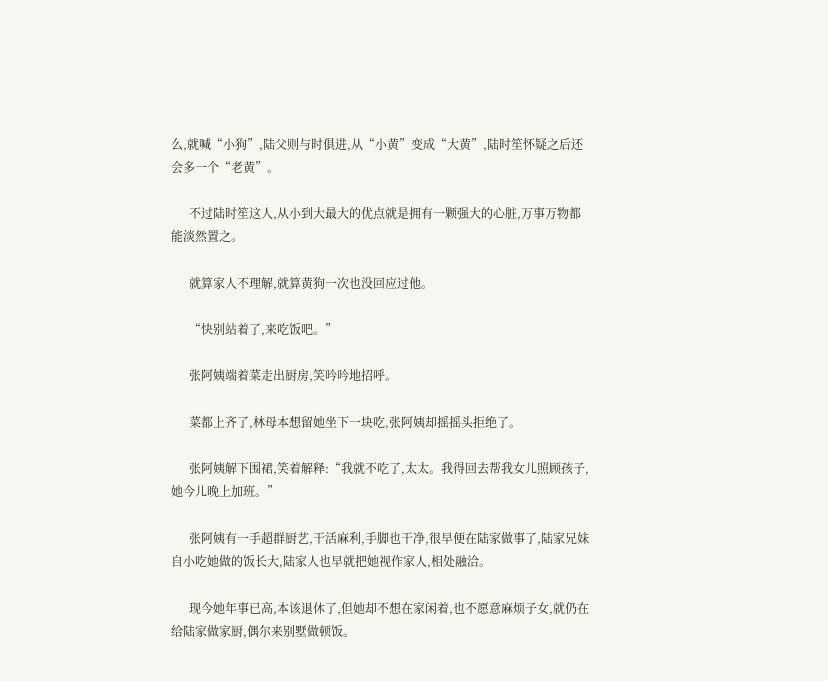么,就喊“小狗”,陆父则与时俱进,从“小黄”变成“大黄”,陆时笙怀疑之后还会多一个“老黄”。

      不过陆时笙这人,从小到大最大的优点就是拥有一颗强大的心脏,万事万物都能淡然置之。

      就算家人不理解,就算黄狗一次也没回应过他。

      “快别站着了,来吃饭吧。”

      张阿姨端着菜走出厨房,笑吟吟地招呼。

      菜都上齐了,林母本想留她坐下一块吃,张阿姨却摇摇头拒绝了。

      张阿姨解下围裙,笑着解释:“我就不吃了,太太。我得回去帮我女儿照顾孩子,她今儿晚上加班。”

      张阿姨有一手超群厨艺,干活麻利,手脚也干净,很早便在陆家做事了,陆家兄妹自小吃她做的饭长大,陆家人也早就把她视作家人,相处融洽。

      现今她年事已高,本该退休了,但她却不想在家闲着,也不愿意麻烦子女,就仍在给陆家做家厨,偶尔来别墅做顿饭。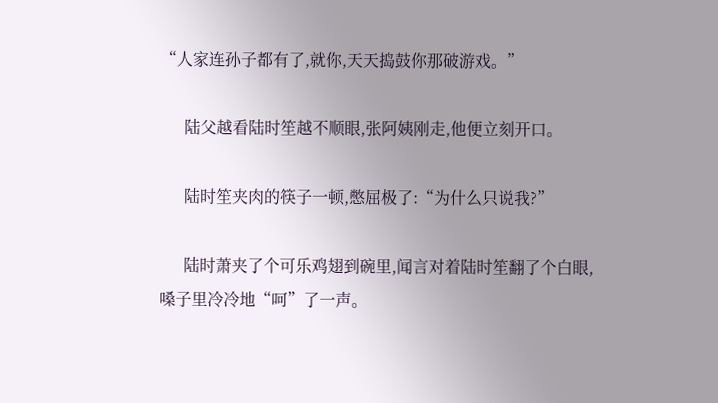“人家连孙子都有了,就你,天天捣鼓你那破游戏。”

      陆父越看陆时笙越不顺眼,张阿姨刚走,他便立刻开口。

      陆时笙夹肉的筷子一顿,憋屈极了:“为什么只说我?”

      陆时萧夹了个可乐鸡翅到碗里,闻言对着陆时笙翻了个白眼,嗓子里冷冷地“呵”了一声。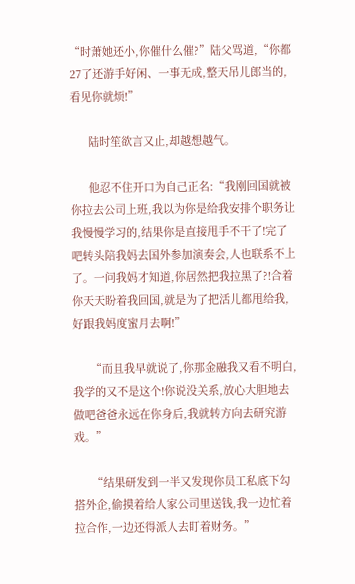“时萧她还小,你催什么催?”陆父骂道,“你都27了还游手好闲、一事无成,整天吊儿郎当的,看见你就烦!”

      陆时笙欲言又止,却越想越气。

      他忍不住开口为自己正名:“我刚回国就被你拉去公司上班,我以为你是给我安排个职务让我慢慢学习的,结果你是直接甩手不干了!完了吧转头陪我妈去国外参加演奏会,人也联系不上了。一问我妈才知道,你居然把我拉黑了?!合着你天天盼着我回国,就是为了把活儿都甩给我,好跟我妈度蜜月去啊!”

      “而且我早就说了,你那金融我又看不明白,我学的又不是这个!你说没关系,放心大胆地去做吧爸爸永远在你身后,我就转方向去研究游戏。”

      “结果研发到一半又发现你员工私底下勾搭外企,偷摸着给人家公司里送钱,我一边忙着拉合作,一边还得派人去盯着财务。”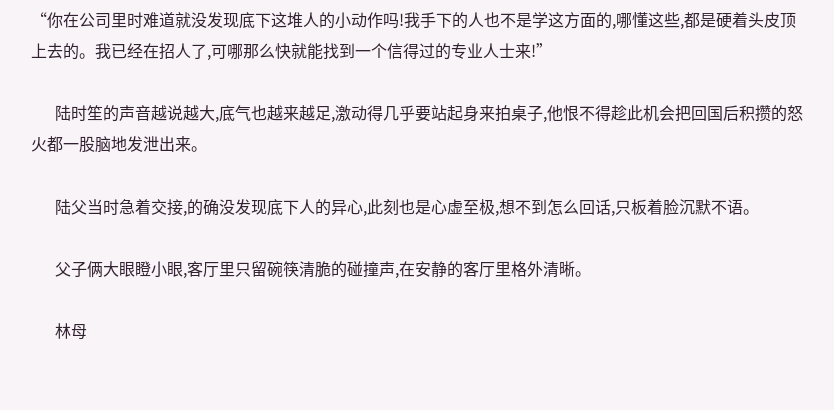“你在公司里时难道就没发现底下这堆人的小动作吗!我手下的人也不是学这方面的,哪懂这些,都是硬着头皮顶上去的。我已经在招人了,可哪那么快就能找到一个信得过的专业人士来!”

      陆时笙的声音越说越大,底气也越来越足,激动得几乎要站起身来拍桌子,他恨不得趁此机会把回国后积攒的怒火都一股脑地发泄出来。

      陆父当时急着交接,的确没发现底下人的异心,此刻也是心虚至极,想不到怎么回话,只板着脸沉默不语。

      父子俩大眼瞪小眼,客厅里只留碗筷清脆的碰撞声,在安静的客厅里格外清晰。

      林母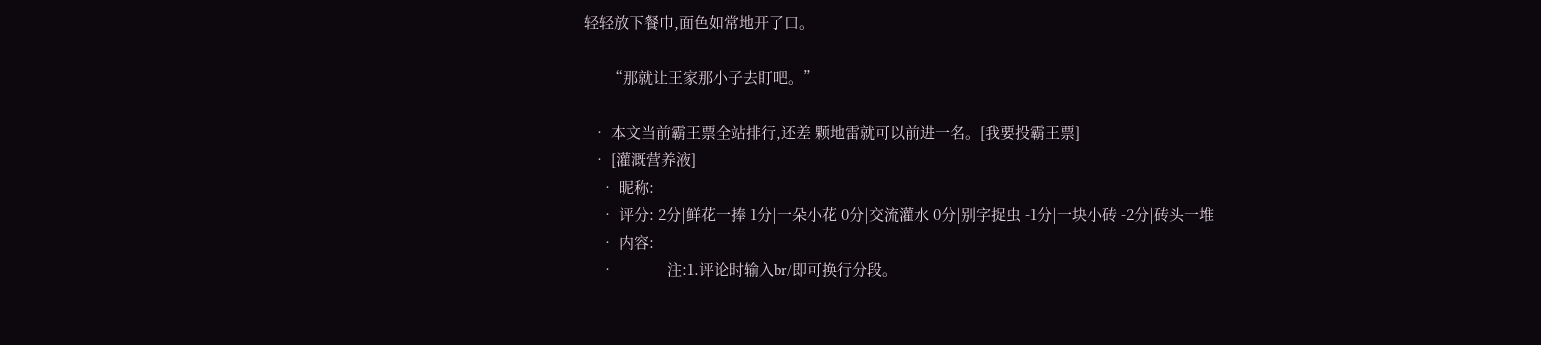轻轻放下餐巾,面色如常地开了口。

      “那就让王家那小子去盯吧。”

  • 本文当前霸王票全站排行,还差 颗地雷就可以前进一名。[我要投霸王票]
  • [灌溉营养液]
    • 昵称:
    • 评分: 2分|鲜花一捧 1分|一朵小花 0分|交流灌水 0分|别字捉虫 -1分|一块小砖 -2分|砖头一堆
    • 内容:
    •             注:1.评论时输入br/即可换行分段。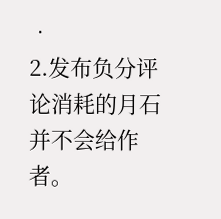•                 2.发布负分评论消耗的月石并不会给作者。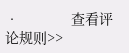•             查看评论规则>>